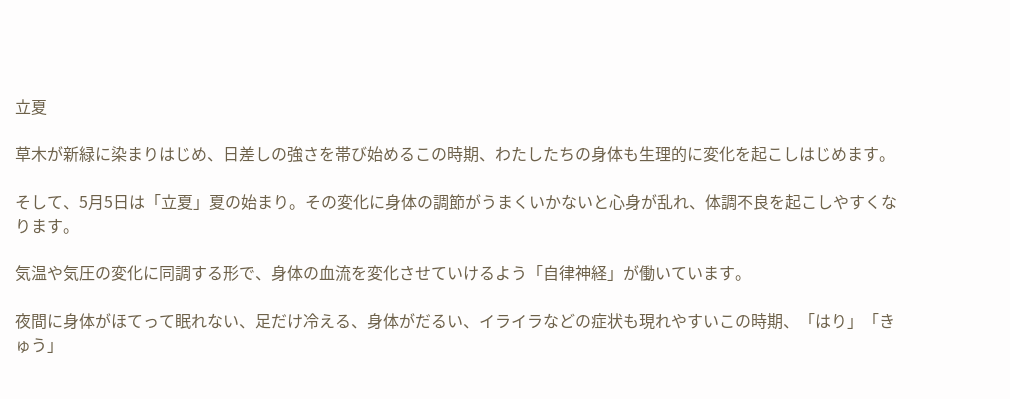立夏

草木が新緑に染まりはじめ、日差しの強さを帯び始めるこの時期、わたしたちの身体も生理的に変化を起こしはじめます。

そして、5月5日は「立夏」夏の始まり。その変化に身体の調節がうまくいかないと心身が乱れ、体調不良を起こしやすくなります。

気温や気圧の変化に同調する形で、身体の血流を変化させていけるよう「自律神経」が働いています。

夜間に身体がほてって眠れない、足だけ冷える、身体がだるい、イライラなどの症状も現れやすいこの時期、「はり」「きゅう」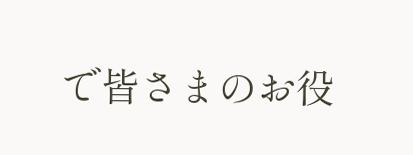で皆さまのお役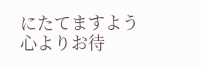にたてますよう心よりお待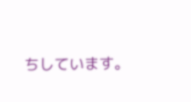ちしています。